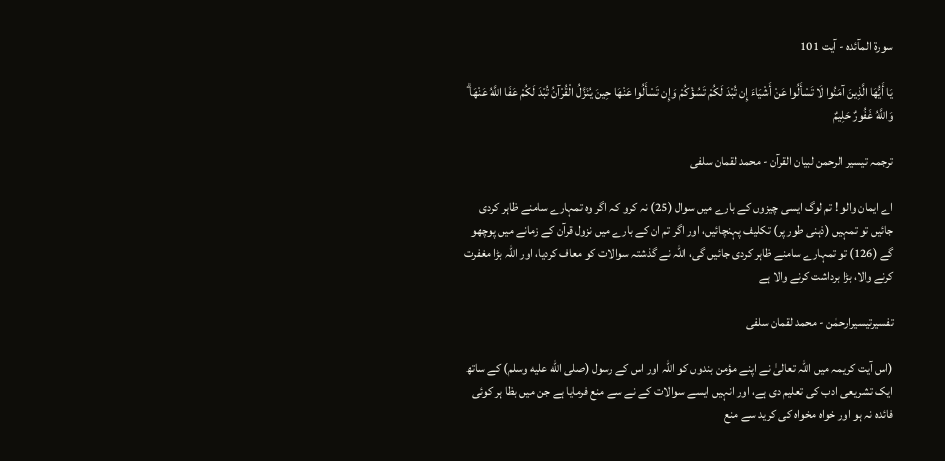سورة المآئدہ - آیت 101

يَا أَيُّهَا الَّذِينَ آمَنُوا لَا تَسْأَلُوا عَنْ أَشْيَاءَ إِن تُبْدَ لَكُمْ تَسُؤْكُمْ وَإِن تَسْأَلُوا عَنْهَا حِينَ يُنَزَّلُ الْقُرْآنُ تُبْدَ لَكُمْ عَفَا اللَّهُ عَنْهَا ۗ وَاللَّهُ غَفُورٌ حَلِيمٌ

ترجمہ تیسیر الرحمن لبیان القرآن - محمد لقمان سلفی

اے ایمان والو ! تم لوگ ایسی چیزوں کے بارے میں سوال (25) نہ کرو کہ اگر وہ تمہارے سامنے ظاہر کردی جائیں تو تمہیں (ذہنی طور پر) تکلیف پہنچائیں، اور اگر تم ان کے بارے میں نزول قرآن کے زمانے میں پوچھو گے (126) تو تمہارے سامنے ظاہر کردی جائیں گی، اللہ نے گذشتہ سوالات کو معاف کردیا، اور اللہ بڑا مغفرت کرنے والا، بڑا برداشت کرنے والا ہے

تفسیرتیسیرارحمٰن - محمد لقمان سلفی

(اس آیت کریمہ میں اللہ تعالیٰ نے اپنے مؤمن بندوں کو اللہ اور اس کے رسول (صلى الله عليه وسلم) کے ساتھ ایک تشریعی ادب کی تعلیم دی ہے، اور انہیں ایسے سوالات کے نے سے منع فرمایا ہے جن میں بظا ہر کوئی فائدہ نہ ہو اور خواہ مخواہ کی کرید سے منع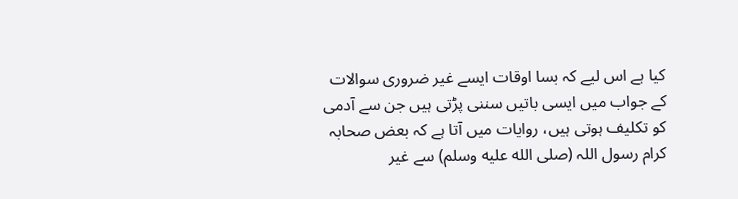کیا ہے اس لیے کہ بسا اوقات ایسے غیر ضروری سوالات کے جواب میں ایسی باتیں سننی پڑتی ہیں جن سے آدمی کو تکلیف ہوتی ہیں، روایات میں آتا ہے کہ بعض صحابہ کرام رسول اللہ (صلى الله عليه وسلم) سے غیر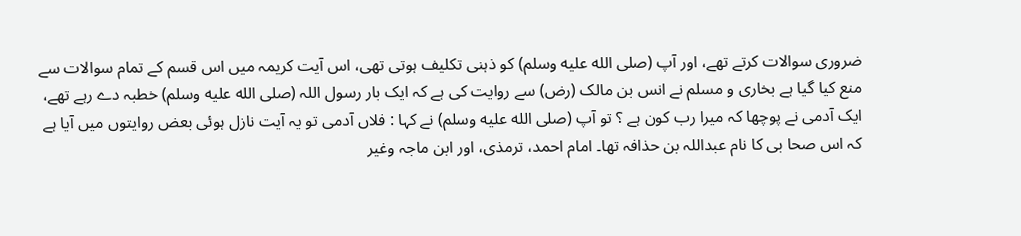ضروری سوالات کرتے تھے، اور آپ (صلى الله عليه وسلم) کو ذہنی تکلیف ہوتی تھی، اس آیت کریمہ میں اس قسم کے تمام سوالات سے منع کیا گیا ہے بخاری و مسلم نے انس بن مالک (رض) سے روایت کی ہے کہ ایک بار رسول اللہ (صلى الله عليه وسلم) خطبہ دے رہے تھے، ایک آدمی نے پوچھا کہ میرا رب کون ہے ؟ تو آپ (صلى الله عليه وسلم) نے کہا : فلاں آدمی تو یہ آیت نازل ہوئی بعض روایتوں میں آیا ہے کہ اس صحا بی کا نام عبداللہ بن حذافہ تھا۔ امام احمد، ترمذی، اور ابن ماجہ وغیر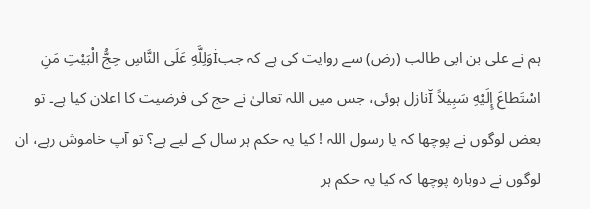ہم نے علی بن ابی طالب (رض) سے روایت کی ہے کہ جبİوَلِلَّهِ عَلَى النَّاسِ حِجُّ الْبَيْتِ مَنِ اسْتَطاعَ إِلَيْهِ سَبِيلاً Ĭنازل ہوئی، جس میں اللہ تعالیٰ نے حج کی فرضیت کا اعلان کیا ہے۔ تو بعض لوگوں نے پوچھا کہ یا رسول اللہ ! کیا یہ حکم ہر سال کے لیے ہے؟ تو آپ خاموش رہے، ان لوگوں نے دوبارہ پوچھا کہ کیا یہ حکم ہر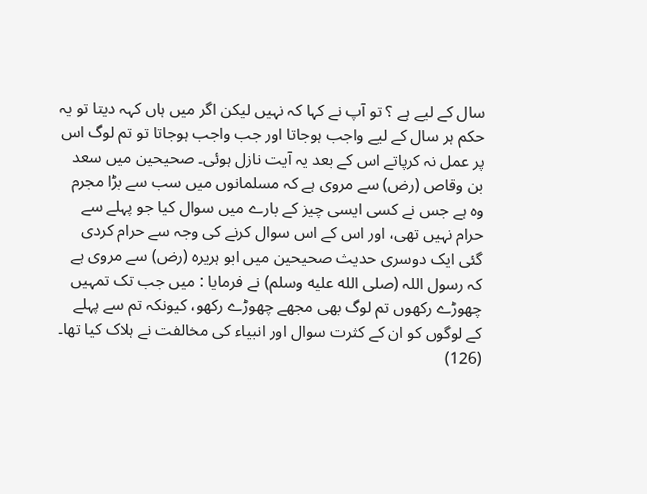سال کے لیے ہے ؟ تو آپ نے کہا کہ نہیں لیکن اگر میں ہاں کہہ دیتا تو یہ حکم ہر سال کے لیے واجب ہوجاتا اور جب واجب ہوجاتا تو تم لوگ اس پر عمل نہ کرپاتے اس کے بعد یہ آیت نازل ہوئی۔ صحیحین میں سعد بن وقاص (رض) سے مروی ہے کہ مسلمانوں میں سب سے بڑا مجرم وہ ہے جس نے کسی ایسی چیز کے بارے میں سوال کیا جو پہلے سے حرام نہیں تھی، اور اس کے اس سوال کرنے کی وجہ سے حرام کردی گئی ایک دوسری حدیث صحیحین میں ابو ہریرہ (رض) سے مروی ہے کہ رسول اللہ (صلى الله عليه وسلم) نے فرمایا : میں جب تک تمہیں چھوڑے رکھوں تم لوگ بھی مجھے چھوڑے رکھو، کیونکہ تم سے پہلے کے لوگوں کو ان کے کثرت سوال اور انبیاء کی مخالفت نے ہلاک کیا تھا۔ (126)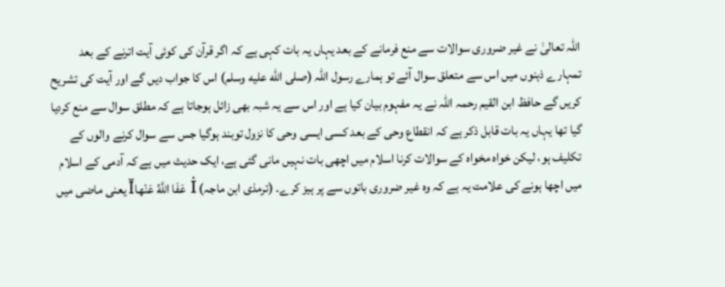اللہ تعالیٰ نے غیر ضروری سوالات سے منع فرمانے کے بعد یہاں یہ بات کہی ہے کہ اگر قرآن کی کوئی آیت اترنے کے بعد تمہارے ذہنوں میں اس سے متعلق سوال آئے تو ہمارے رسول اللہ (صلى الله عليه وسلم) اس کا جواب دیں گے اور آیت کی تشریح کریں گے حافظ ابن القیم رحمہ اللہ نے یہ مفہوم بیان کیا ہے اور اس سے یہ شبہ بھی زائل ہوجاتا ہے کہ مطلق سوال سے منع کردیا گیا تھا یہاں یہ بات قابل ذکر ہے کہ انقطاع وحی کے بعد کسی ایسی وحی کا نزول توبند ہوگیا جس سے سوال کرنے والوں کے تکلیف ہو، لیکن خواہ مخواہ کے سوالات کرنا اسلام میں اچھی بات نہیں مانی گئی ہے، ایک حدیث میں ہے کہ آدمی کے اسلام میں اچھا ہونے کی علامت یہ ہے کہ وہ غیر ضروری باتوں سے پر ہیز کرے۔ (ترمذی ابن ماجہ) İ عَفَا اللَّهُ عَنْهاĬ یعنی ماضی میں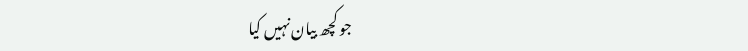جو کچھ بیان نہیں کیا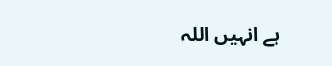ہے انہیں اللہ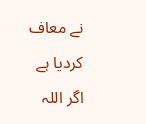نے معاف کردیا ہے اگر اللہ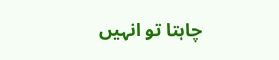چاہتا تو انہیں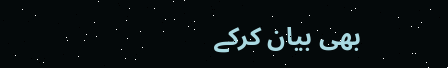بھی بیان کرکے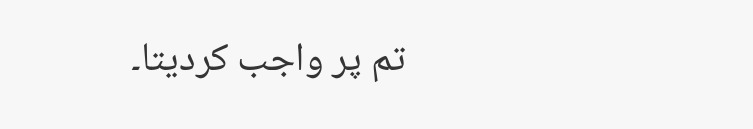تم پر واجب کردیتا۔